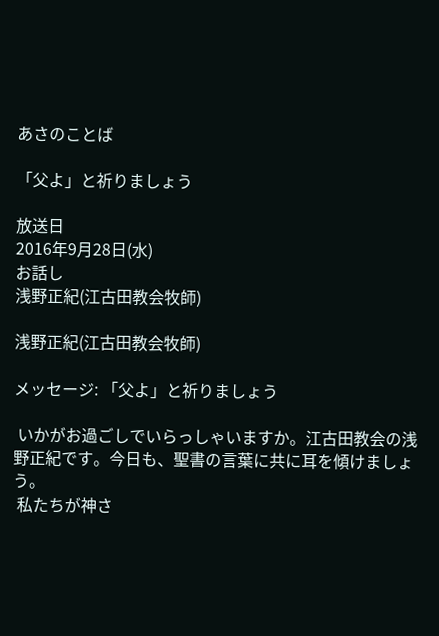あさのことば

「父よ」と祈りましょう

放送日
2016年9月28日(水)
お話し
浅野正紀(江古田教会牧師)

浅野正紀(江古田教会牧師)

メッセージ: 「父よ」と祈りましょう

 いかがお過ごしでいらっしゃいますか。江古田教会の浅野正紀です。今日も、聖書の言葉に共に耳を傾けましょう。
 私たちが神さ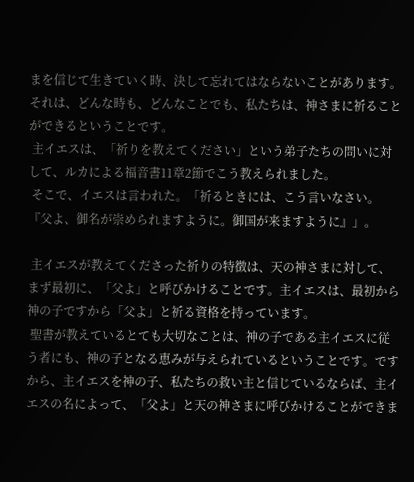まを信じて生きていく時、決して忘れてはならないことがあります。それは、どんな時も、どんなことでも、私たちは、神さまに祈ることができるということです。
 主イエスは、「祈りを教えてください」という弟子たちの問いに対して、ルカによる福音書11章2節でこう教えられました。
 そこで、イエスは言われた。「祈るときには、こう言いなさい。『父よ、御名が崇められますように。御国が来ますように』」。

 主イエスが教えてくださった祈りの特徴は、天の神さまに対して、まず最初に、「父よ」と呼びかけることです。主イエスは、最初から神の子ですから「父よ」と祈る資格を持っています。
 聖書が教えているとても大切なことは、神の子である主イエスに従う者にも、神の子となる恵みが与えられているということです。ですから、主イエスを神の子、私たちの救い主と信じているならば、主イエスの名によって、「父よ」と天の神さまに呼びかけることができま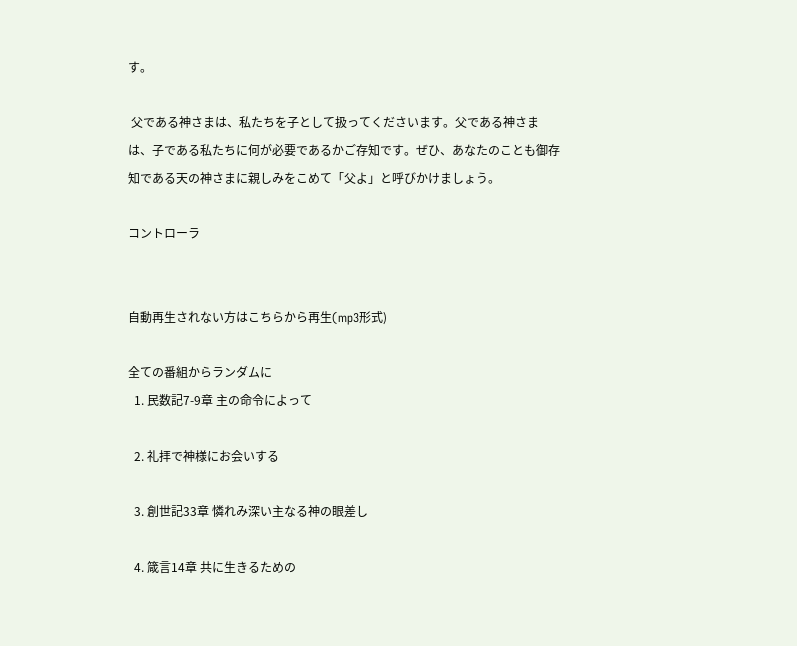す。

 父である神さまは、私たちを子として扱ってくださいます。父である神さまは、子である私たちに何が必要であるかご存知です。ぜひ、あなたのことも御存知である天の神さまに親しみをこめて「父よ」と呼びかけましょう。

コントローラ


自動再生されない方はこちらから再生(mp3形式)

全ての番組からランダムに
  1. 民数記7-9章 主の命令によって

  2. 礼拝で神様にお会いする

  3. 創世記33章 憐れみ深い主なる神の眼差し

  4. 箴言14章 共に生きるための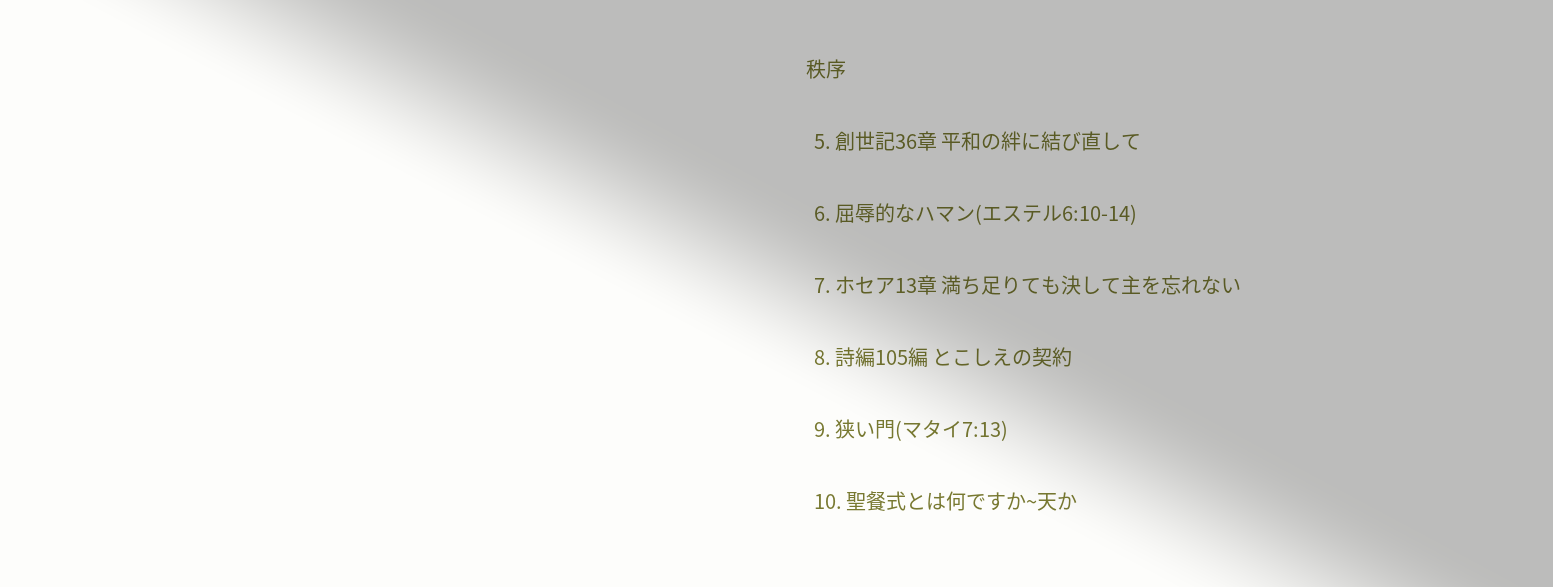秩序

  5. 創世記36章 平和の絆に結び直して

  6. 屈辱的なハマン(エステル6:10-14)

  7. ホセア13章 満ち足りても決して主を忘れない

  8. 詩編105編 とこしえの契約

  9. 狭い門(マタイ7:13)

  10. 聖餐式とは何ですか~天か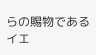らの賜物であるイエ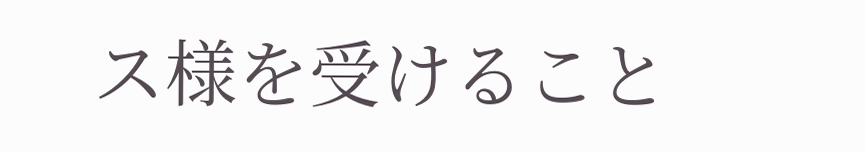ス様を受けること